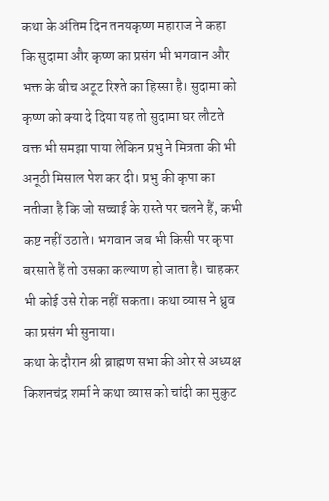कथा के अंतिम दिन तनयकृष्ण महाराज ने कहा कि सुदामा और कृष्ण का प्रसंग भी भगवान और भक्त के बीच अटूट रिश्ते का हिस्सा है। सुदामा को कृष्ण को क्या दे दिया यह तो सुदामा घर लौटते वक्त भी समझा पाया लेकिन प्रभु ने मित्रता की भी अनूठी मिसाल पेश कर दी। प्रभु की कृपा का नतीजा है कि जो सच्चाई के रास्ते पर चलने हैं, कभी कष्ट नहीं उठाते। भगवान जब भी किसी पर कृपा बरसाते हैं तो उसका कल्याण हो जाता है। चाहकर भी कोई उसे रोक नहीं सकता। कथा व्यास ने ध्रुव का प्रसंग भी सुनाया।
कथा के दौरान श्री ब्राह्मण सभा की ओर से अध्यक्ष किशनचंद्र शर्मा ने कथा व्यास को चांदी का मुकुट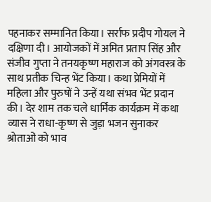पहनाकर सम्मानित किया। सर्राफ प्रदीप गोयल ने दक्षिणा दी। आयोजकों में अमित प्रताप सिंह और संजीव गुप्ता ने तनयकृष्ण महाराज को अंगवस्त्र के साथ प्रतीक चिन्ह भेंट किया। कथा प्रेमियों में महिला और पुरुषों ने उन्हें यथा संभव भेंट प्रदान की। देर शाम तक चले धार्मिक कार्यक्रम में कथा व्यास ने राधा-कृष्ण से जुड़ा भजन सुनाकर श्रोताओं को भाव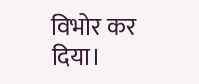विभोर कर दिया।